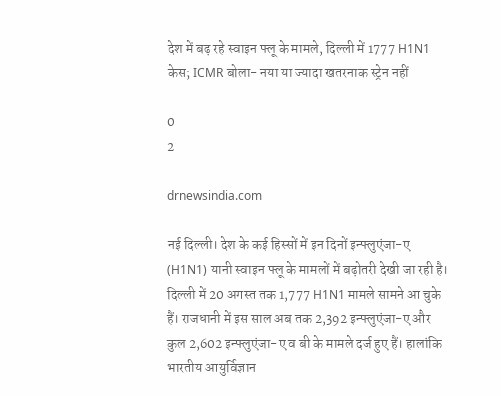देश में बढ़ रहे स्वाइन फ्लू के मामले, दिल्ली में 1777 H1N1 केस; ICMR बोला- नया या ज्यादा खतरनाक स्ट्रेन नहीं

0
2

drnewsindia.com

नई दिल्ली। देश के कई हिस्सों में इन दिनों इन्फ्लुएंजा-ए (H1N1) यानी स्वाइन फ्लू के मामलों में बढ़ोतरी देखी जा रही है। दिल्ली में 20 अगस्त तक 1,777 H1N1 मामले सामने आ चुके हैं। राजधानी में इस साल अब तक 2,392 इन्फ्लुएंजा-ए और कुल 2,602 इन्फ्लुएंजा-ए व बी के मामले दर्ज हुए हैं। हालांकि भारतीय आयुर्विज्ञान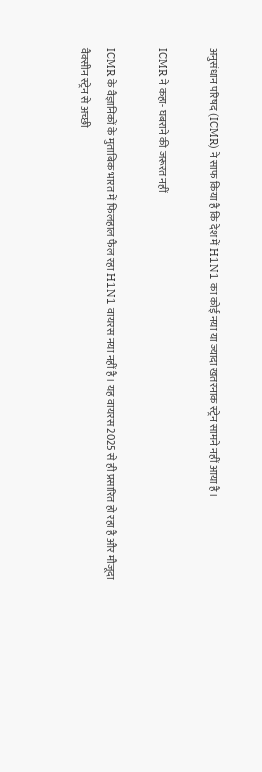अनुसंधान परिषद (ICMR) ने साफ किया है कि देश में H1N1 का कोई नया या ज्यादा खतरनाक स्ट्रेन सामने नहीं आया है।

ICMR ने कहा- घबराने की जरूरत नहीं

ICMR के वैज्ञानिकों के मुताबिक भारत में फिलहाल फैल रहा H1N1 वायरस नया नहीं है। यह वायरस 2025 से ही प्रसारित हो रहा है और मौजूदा वैक्सीन स्ट्रेन से अच्छी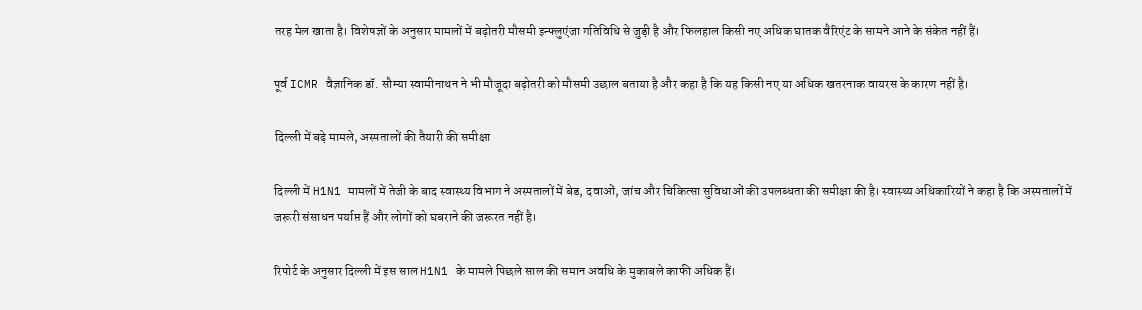तरह मेल खाता है। विशेषज्ञों के अनुसार मामलों में बढ़ोतरी मौसमी इन्फ्लुएंजा गतिविधि से जुड़ी है और फिलहाल किसी नए अधिक घातक वैरिएंट के सामने आने के संकेत नहीं हैं।

पूर्व ICMR वैज्ञानिक डॉ. सौम्या स्वामीनाथन ने भी मौजूदा बढ़ोतरी को मौसमी उछाल बताया है और कहा है कि यह किसी नए या अधिक खतरनाक वायरस के कारण नहीं है।

दिल्ली में बढ़े मामले, अस्पतालों की तैयारी की समीक्षा

दिल्ली में H1N1 मामलों में तेजी के बाद स्वास्थ्य विभाग ने अस्पतालों में बेड, दवाओं, जांच और चिकित्सा सुविधाओं की उपलब्धता की समीक्षा की है। स्वास्थ्य अधिकारियों ने कहा है कि अस्पतालों में जरूरी संसाधन पर्याप्त हैं और लोगों को घबराने की जरूरत नहीं है।

रिपोर्ट के अनुसार दिल्ली में इस साल H1N1 के मामले पिछले साल की समान अवधि के मुकाबले काफी अधिक हैं।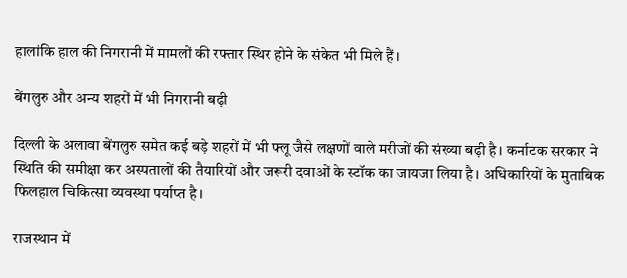हालांकि हाल की निगरानी में मामलों की रफ्तार स्थिर होने के संकेत भी मिले हैं।

बेंगलुरु और अन्य शहरों में भी निगरानी बढ़ी

दिल्ली के अलावा बेंगलुरु समेत कई बड़े शहरों में भी फ्लू जैसे लक्षणों वाले मरीजों की संख्या बढ़ी है। कर्नाटक सरकार ने स्थिति की समीक्षा कर अस्पतालों की तैयारियों और जरूरी दवाओं के स्टॉक का जायजा लिया है। अधिकारियों के मुताबिक फिलहाल चिकित्सा व्यवस्था पर्याप्त है।

राजस्थान में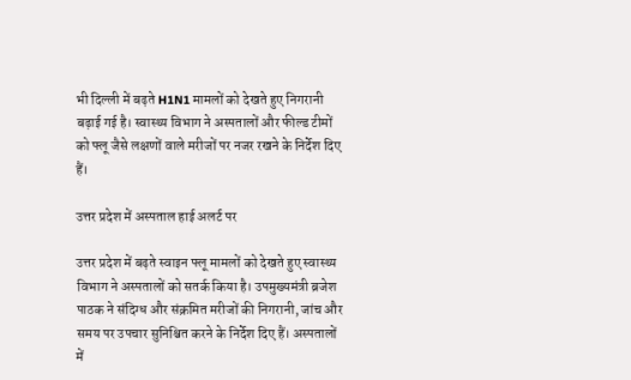भी दिल्ली में बढ़ते H1N1 मामलों को देखते हुए निगरानी बढ़ाई गई है। स्वास्थ्य विभाग ने अस्पतालों और फील्ड टीमों को फ्लू जैसे लक्षणों वाले मरीजों पर नजर रखने के निर्देश दिए हैं।

उत्तर प्रदेश में अस्पताल हाई अलर्ट पर

उत्तर प्रदेश में बढ़ते स्वाइन फ्लू मामलों को देखते हुए स्वास्थ्य विभाग ने अस्पतालों को सतर्क किया है। उपमुख्यमंत्री ब्रजेश पाठक ने संदिग्ध और संक्रमित मरीजों की निगरानी, जांच और समय पर उपचार सुनिश्चित करने के निर्देश दिए हैं। अस्पतालों में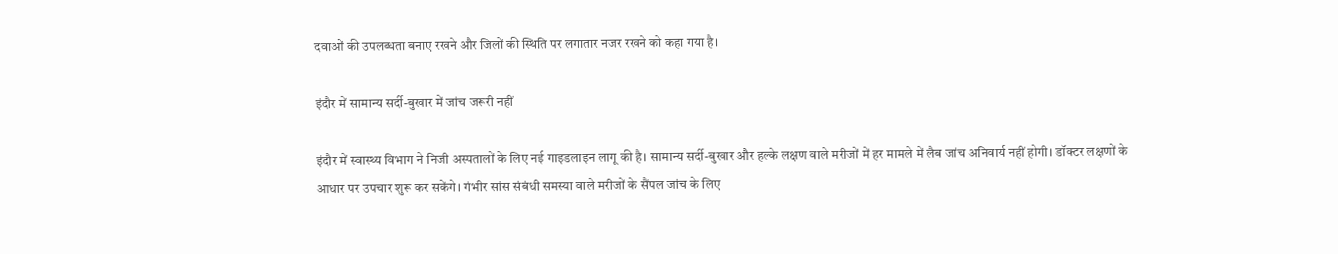दवाओं की उपलब्धता बनाए रखने और जिलों की स्थिति पर लगातार नजर रखने को कहा गया है।

इंदौर में सामान्य सर्दी-बुखार में जांच जरूरी नहीं

इंदौर में स्वास्थ्य विभाग ने निजी अस्पतालों के लिए नई गाइडलाइन लागू की है। सामान्य सर्दी-बुखार और हल्के लक्षण वाले मरीजों में हर मामले में लैब जांच अनिवार्य नहीं होगी। डॉक्टर लक्षणों के आधार पर उपचार शुरू कर सकेंगे। गंभीर सांस संबंधी समस्या वाले मरीजों के सैंपल जांच के लिए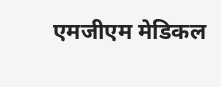एमजीएम मेडिकल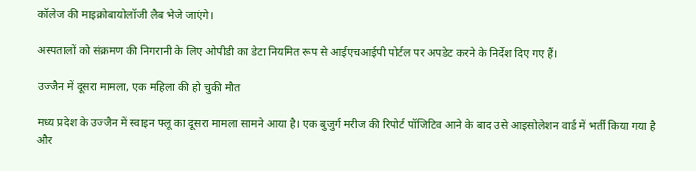कॉलेज की माइक्रोबायोलॉजी लैब भेजे जाएंगे।

अस्पतालों को संक्रमण की निगरानी के लिए ओपीडी का डेटा नियमित रूप से आईएचआईपी पोर्टल पर अपडेट करने के निर्देश दिए गए हैं।

उज्जैन में दूसरा मामला, एक महिला की हो चुकी मौत

मध्य प्रदेश के उज्जैन में स्वाइन फ्लू का दूसरा मामला सामने आया है। एक बुजुर्ग मरीज की रिपोर्ट पॉजिटिव आने के बाद उसे आइसोलेशन वार्ड में भर्ती किया गया है और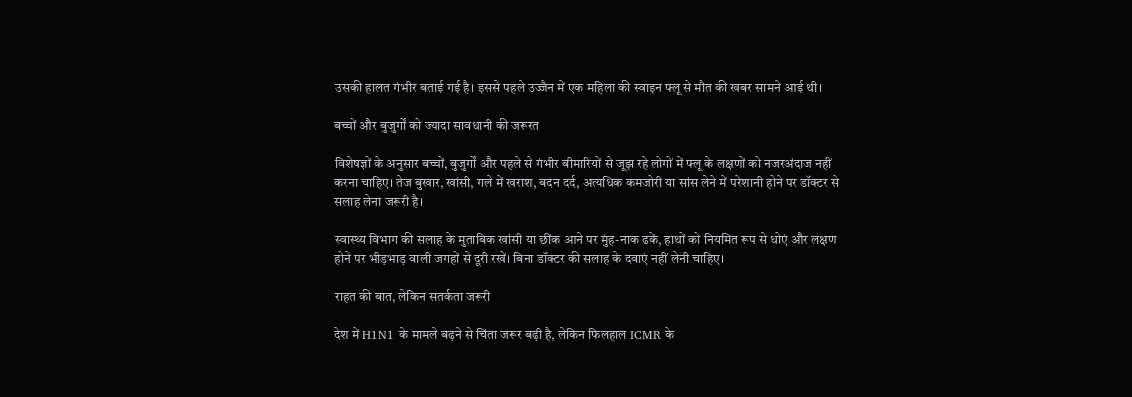उसकी हालत गंभीर बताई गई है। इससे पहले उज्जैन में एक महिला की स्वाइन फ्लू से मौत की खबर सामने आई थी।

बच्चों और बुजुर्गों को ज्यादा सावधानी की जरूरत

विशेषज्ञों के अनुसार बच्चों, बुजुर्गों और पहले से गंभीर बीमारियों से जूझ रहे लोगों में फ्लू के लक्षणों को नजरअंदाज नहीं करना चाहिए। तेज बुखार, खांसी, गले में खराश, बदन दर्द, अत्यधिक कमजोरी या सांस लेने में परेशानी होने पर डॉक्टर से सलाह लेना जरूरी है।

स्वास्थ्य विभाग की सलाह के मुताबिक खांसी या छींक आने पर मुंह-नाक ढकें, हाथों को नियमित रूप से धोएं और लक्षण होने पर भीड़भाड़ वाली जगहों से दूरी रखें। बिना डॉक्टर की सलाह के दवाएं नहीं लेनी चाहिए।

राहत की बात, लेकिन सतर्कता जरूरी

देश में H1N1 के मामले बढ़ने से चिंता जरूर बढ़ी है, लेकिन फिलहाल ICMR के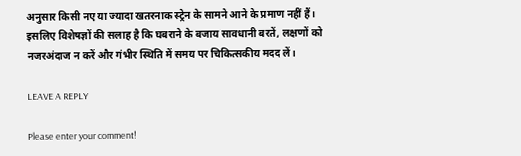अनुसार किसी नए या ज्यादा खतरनाक स्ट्रेन के सामने आने के प्रमाण नहीं हैं। इसलिए विशेषज्ञों की सलाह है कि घबराने के बजाय सावधानी बरतें, लक्षणों को नजरअंदाज न करें और गंभीर स्थिति में समय पर चिकित्सकीय मदद लें।

LEAVE A REPLY

Please enter your comment!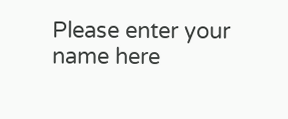Please enter your name here